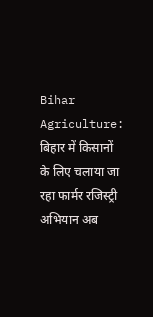Bihar Agriculture: बिहार में किसानों के लिए चलाया जा रहा फार्मर रजिस्ट्री अभियान अब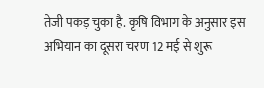तेजी पकड़ चुका है. कृषि विभाग के अनुसार इस अभियान का दूसरा चरण 12 मई से शुरू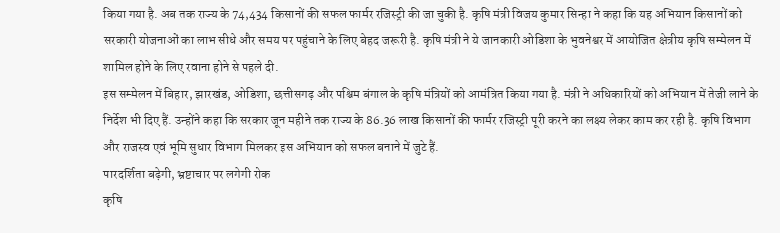किया गया है. अब तक राज्य के 74,434 किसानों की सफल फार्मर रजिस्ट्री की जा चुकी है. कृषि मंत्री विजय कुमार सिन्हा ने कहा कि यह अभियान किसानों को सरकारी योजनाओं का लाभ सीधे और समय पर पहुंचाने के लिए बेहद जरूरी है. कृषि मंत्री ने ये जानकारी ओडिशा के भुवनेश्वर में आयोजित क्षेत्रीय कृषि सम्मेलन में शामिल होने के लिए रवाना होने से पहले दी.
इस सम्मेलन में बिहार, झारखंड, ओडिशा, छत्तीसगढ़ और पश्चिम बंगाल के कृषि मंत्रियों को आमंत्रित किया गया है. मंत्री ने अधिकारियों को अभियान में तेजी लाने के निर्देश भी दिए हैं. उन्होंने कहा कि सरकार जून महीने तक राज्य के 86.36 लाख किसानों की फार्मर रजिस्ट्री पूरी करने का लक्ष्य लेकर काम कर रही है. कृषि विभाग और राजस्व एवं भूमि सुधार विभाग मिलकर इस अभियान को सफल बनाने में जुटे हैं.
पारदर्शिता बढ़ेगी, भ्रष्टाचार पर लगेगी रोक
कृषि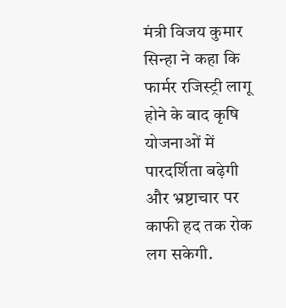मंत्री विजय कुमार सिन्हा ने कहा कि फार्मर रजिस्ट्री लागू होने के बाद कृषि योजनाओं में पारदर्शिता बढ़ेगी और भ्रष्टाचार पर काफी हद तक रोक लग सकेगी.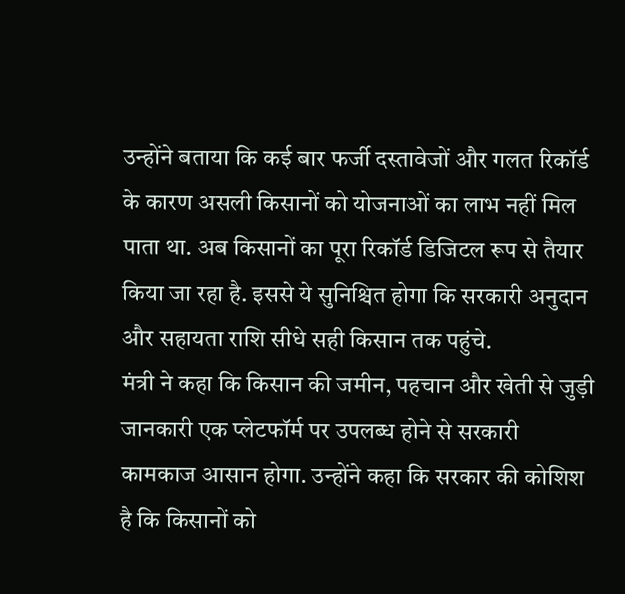उन्होंने बताया कि कई बार फर्जी दस्तावेजों और गलत रिकॉर्ड के कारण असली किसानों को योजनाओं का लाभ नहीं मिल पाता था. अब किसानों का पूरा रिकॉर्ड डिजिटल रूप से तैयार किया जा रहा है. इससे ये सुनिश्चित होगा कि सरकारी अनुदान और सहायता राशि सीधे सही किसान तक पहुंचे.
मंत्री ने कहा कि किसान की जमीन, पहचान और खेती से जुड़ी जानकारी एक प्लेटफॉर्म पर उपलब्ध होने से सरकारी कामकाज आसान होगा. उन्होंने कहा कि सरकार की कोशिश है कि किसानों को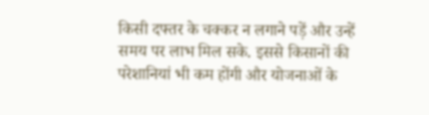किसी दफ्तर के चक्कर न लगाने पड़ें और उन्हें समय पर लाभ मिल सके. इससे किसानों की परेशानियां भी कम होंगी और योजनाओं के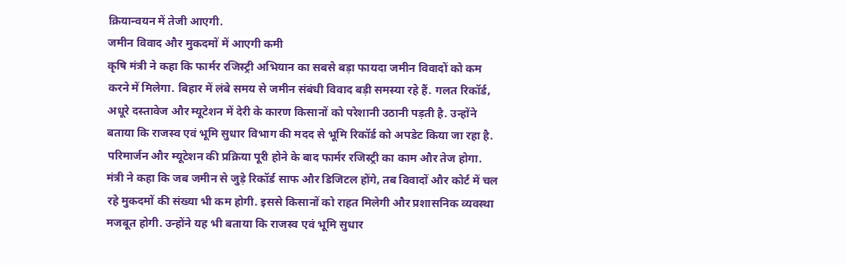क्रियान्वयन में तेजी आएगी.
जमीन विवाद और मुकदमों में आएगी कमी
कृषि मंत्री ने कहा कि फार्मर रजिस्ट्री अभियान का सबसे बड़ा फायदा जमीन विवादों को कम करने में मिलेगा. बिहार में लंबे समय से जमीन संबंधी विवाद बड़ी समस्या रहे हैं. गलत रिकॉर्ड, अधूरे दस्तावेज और म्यूटेशन में देरी के कारण किसानों को परेशानी उठानी पड़ती है. उन्होंने बताया कि राजस्व एवं भूमि सुधार विभाग की मदद से भूमि रिकॉर्ड को अपडेट किया जा रहा है. परिमार्जन और म्यूटेशन की प्रक्रिया पूरी होने के बाद फार्मर रजिस्ट्री का काम और तेज होगा.
मंत्री ने कहा कि जब जमीन से जुड़े रिकॉर्ड साफ और डिजिटल होंगे, तब विवादों और कोर्ट में चल रहे मुकदमों की संख्या भी कम होगी. इससे किसानों को राहत मिलेगी और प्रशासनिक व्यवस्था मजबूत होगी. उन्होंने यह भी बताया कि राजस्व एवं भूमि सुधार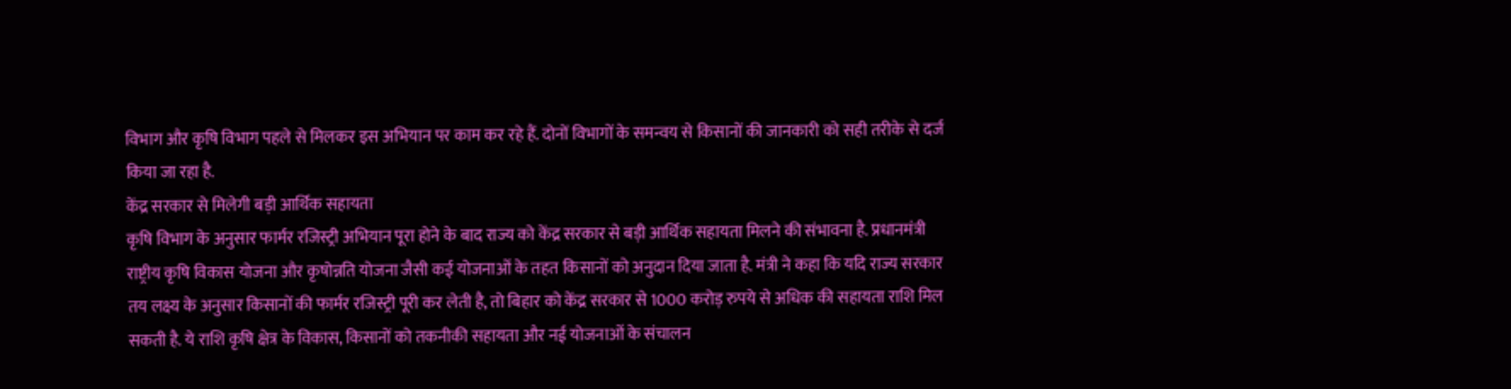विभाग और कृषि विभाग पहले से मिलकर इस अभियान पर काम कर रहे हैं. दोनों विभागों के समन्वय से किसानों की जानकारी को सही तरीके से दर्ज किया जा रहा है.
केंद्र सरकार से मिलेगी बड़ी आर्थिक सहायता
कृषि विभाग के अनुसार फार्मर रजिस्ट्री अभियान पूरा होने के बाद राज्य को केंद्र सरकार से बड़ी आर्थिक सहायता मिलने की संभावना है. प्रधानमंत्री राष्ट्रीय कृषि विकास योजना और कृषोन्नति योजना जैसी कई योजनाओं के तहत किसानों को अनुदान दिया जाता है. मंत्री ने कहा कि यदि राज्य सरकार तय लक्ष्य के अनुसार किसानों की फार्मर रजिस्ट्री पूरी कर लेती है, तो बिहार को केंद्र सरकार से 1000 करोड़ रुपये से अधिक की सहायता राशि मिल सकती है. ये राशि कृषि क्षेत्र के विकास, किसानों को तकनीकी सहायता और नई योजनाओं के संचालन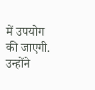में उपयोग की जाएगी.
उन्होंने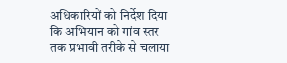अधिकारियों को निर्देश दिया कि अभियान को गांव स्तर तक प्रभावी तरीके से चलाया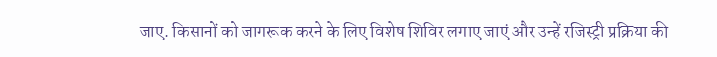जाए. किसानों को जागरूक करने के लिए विशेष शिविर लगाए जाएं और उन्हें रजिस्ट्री प्रक्रिया की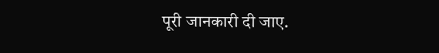पूरी जानकारी दी जाए.